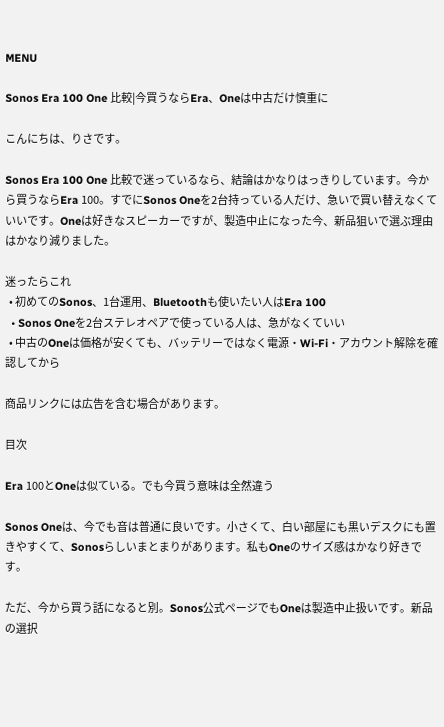MENU

Sonos Era 100 One 比較|今買うならEra、Oneは中古だけ慎重に

こんにちは、りさです。

Sonos Era 100 One 比較で迷っているなら、結論はかなりはっきりしています。今から買うならEra 100。すでにSonos Oneを2台持っている人だけ、急いで買い替えなくていいです。Oneは好きなスピーカーですが、製造中止になった今、新品狙いで選ぶ理由はかなり減りました。

迷ったらこれ
  • 初めてのSonos、1台運用、Bluetoothも使いたい人はEra 100
  • Sonos Oneを2台ステレオペアで使っている人は、急がなくていい
  • 中古のOneは価格が安くても、バッテリーではなく電源・Wi-Fi・アカウント解除を確認してから

商品リンクには広告を含む場合があります。

目次

Era 100とOneは似ている。でも今買う意味は全然違う

Sonos Oneは、今でも音は普通に良いです。小さくて、白い部屋にも黒いデスクにも置きやすくて、Sonosらしいまとまりがあります。私もOneのサイズ感はかなり好きです。

ただ、今から買う話になると別。Sonos公式ページでもOneは製造中止扱いです。新品の選択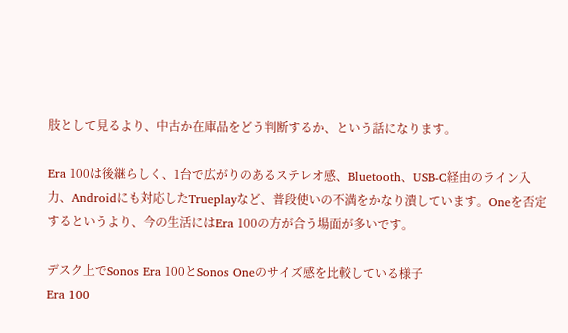肢として見るより、中古か在庫品をどう判断するか、という話になります。

Era 100は後継らしく、1台で広がりのあるステレオ感、Bluetooth、USB-C経由のライン入力、Androidにも対応したTrueplayなど、普段使いの不満をかなり潰しています。Oneを否定するというより、今の生活にはEra 100の方が合う場面が多いです。

デスク上でSonos Era 100とSonos Oneのサイズ感を比較している様子
Era 100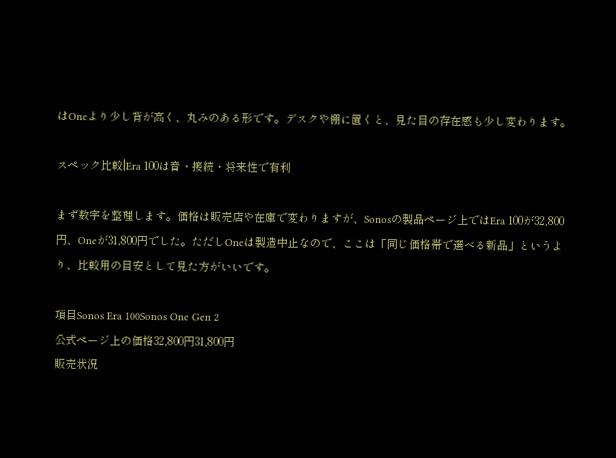はOneより少し背が高く、丸みのある形です。デスクや棚に置くと、見た目の存在感も少し変わります。

スペック比較|Era 100は音・接続・将来性で有利

まず数字を整理します。価格は販売店や在庫で変わりますが、Sonosの製品ページ上ではEra 100が32,800円、Oneが31,800円でした。ただしOneは製造中止なので、ここは「同じ価格帯で選べる新品」というより、比較用の目安として見た方がいいです。

項目Sonos Era 100Sonos One Gen 2
公式ページ上の価格32,800円31,800円
販売状況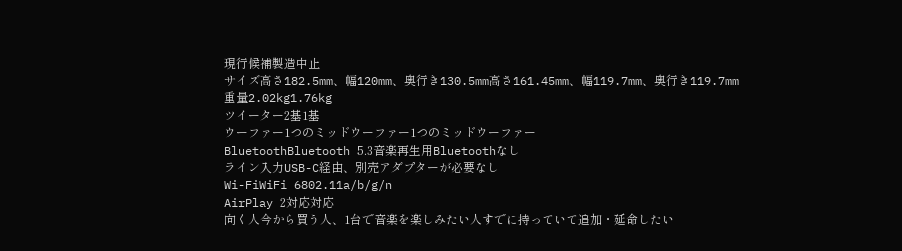現行候補製造中止
サイズ高さ182.5mm、幅120mm、奥行き130.5mm高さ161.45mm、幅119.7mm、奥行き119.7mm
重量2.02kg1.76kg
ツイーター2基1基
ウーファー1つのミッドウーファー1つのミッドウーファー
BluetoothBluetooth 5.3音楽再生用Bluetoothなし
ライン入力USB-C経由、別売アダプターが必要なし
Wi-FiWiFi 6802.11a/b/g/n
AirPlay 2対応対応
向く人今から買う人、1台で音楽を楽しみたい人すでに持っていて追加・延命したい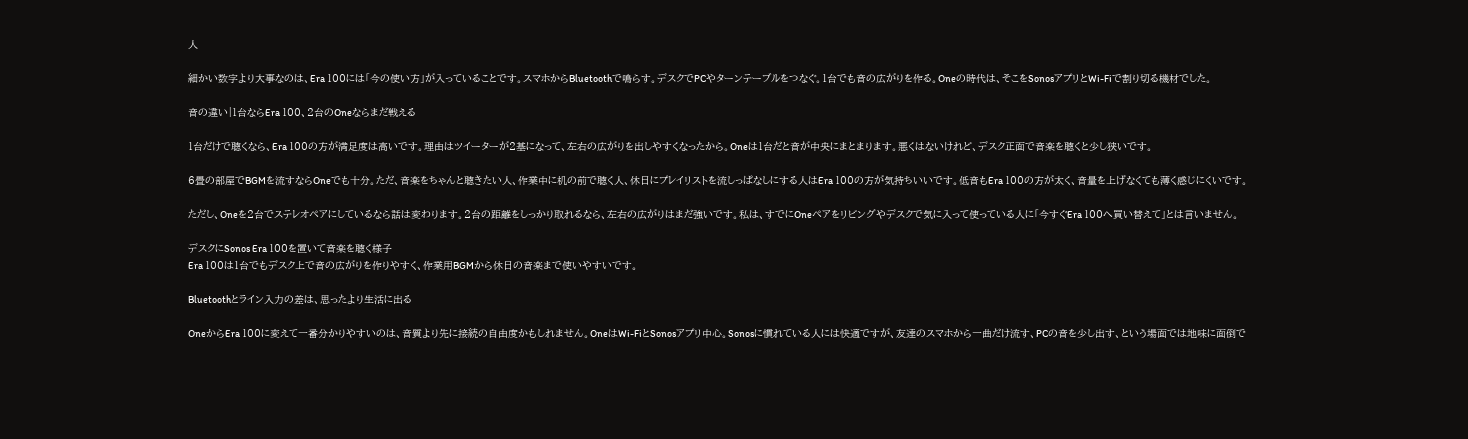人

細かい数字より大事なのは、Era 100には「今の使い方」が入っていることです。スマホからBluetoothで鳴らす。デスクでPCやターンテーブルをつなぐ。1台でも音の広がりを作る。Oneの時代は、そこをSonosアプリとWi-Fiで割り切る機材でした。

音の違い|1台ならEra 100、2台のOneならまだ戦える

1台だけで聴くなら、Era 100の方が満足度は高いです。理由はツイーターが2基になって、左右の広がりを出しやすくなったから。Oneは1台だと音が中央にまとまります。悪くはないけれど、デスク正面で音楽を聴くと少し狭いです。

6畳の部屋でBGMを流すならOneでも十分。ただ、音楽をちゃんと聴きたい人、作業中に机の前で聴く人、休日にプレイリストを流しっぱなしにする人はEra 100の方が気持ちいいです。低音もEra 100の方が太く、音量を上げなくても薄く感じにくいです。

ただし、Oneを2台でステレオペアにしているなら話は変わります。2台の距離をしっかり取れるなら、左右の広がりはまだ強いです。私は、すでにOneペアをリビングやデスクで気に入って使っている人に「今すぐEra 100へ買い替えて」とは言いません。

デスクにSonos Era 100を置いて音楽を聴く様子
Era 100は1台でもデスク上で音の広がりを作りやすく、作業用BGMから休日の音楽まで使いやすいです。

Bluetoothとライン入力の差は、思ったより生活に出る

OneからEra 100に変えて一番分かりやすいのは、音質より先に接続の自由度かもしれません。OneはWi-FiとSonosアプリ中心。Sonosに慣れている人には快適ですが、友達のスマホから一曲だけ流す、PCの音を少し出す、という場面では地味に面倒で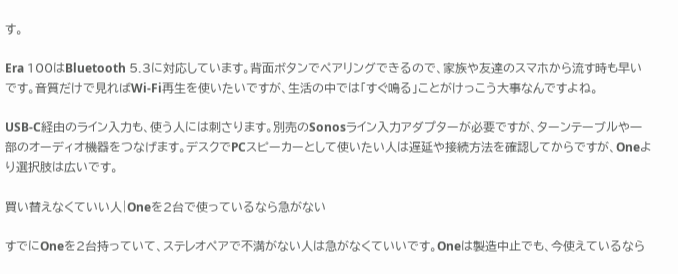す。

Era 100はBluetooth 5.3に対応しています。背面ボタンでペアリングできるので、家族や友達のスマホから流す時も早いです。音質だけで見ればWi-Fi再生を使いたいですが、生活の中では「すぐ鳴る」ことがけっこう大事なんですよね。

USB-C経由のライン入力も、使う人には刺さります。別売のSonosライン入力アダプターが必要ですが、ターンテーブルや一部のオーディオ機器をつなげます。デスクでPCスピーカーとして使いたい人は遅延や接続方法を確認してからですが、Oneより選択肢は広いです。

買い替えなくていい人|Oneを2台で使っているなら急がない

すでにOneを2台持っていて、ステレオペアで不満がない人は急がなくていいです。Oneは製造中止でも、今使えているなら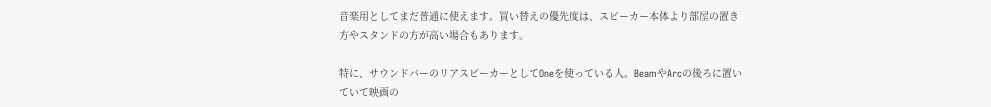音楽用としてまだ普通に使えます。買い替えの優先度は、スピーカー本体より部屋の置き方やスタンドの方が高い場合もあります。

特に、サウンドバーのリアスピーカーとしてOneを使っている人。BeamやArcの後ろに置いていて映画の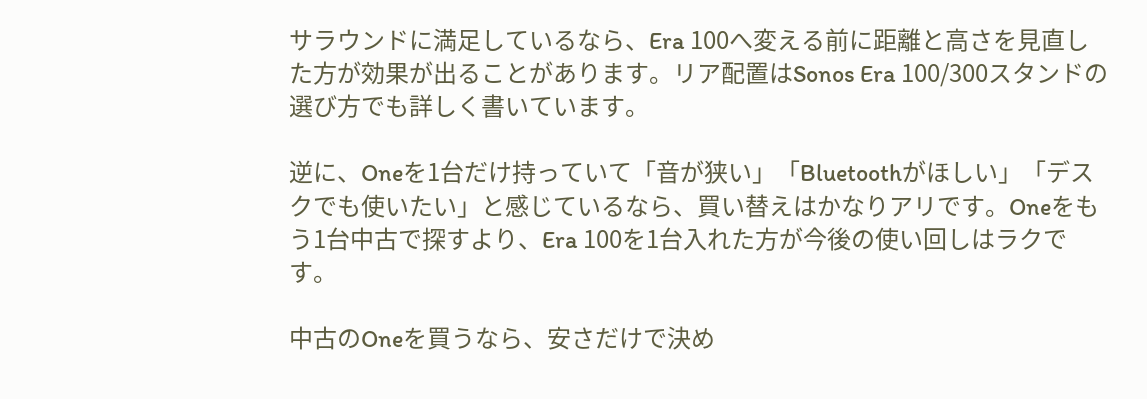サラウンドに満足しているなら、Era 100へ変える前に距離と高さを見直した方が効果が出ることがあります。リア配置はSonos Era 100/300スタンドの選び方でも詳しく書いています。

逆に、Oneを1台だけ持っていて「音が狭い」「Bluetoothがほしい」「デスクでも使いたい」と感じているなら、買い替えはかなりアリです。Oneをもう1台中古で探すより、Era 100を1台入れた方が今後の使い回しはラクです。

中古のOneを買うなら、安さだけで決め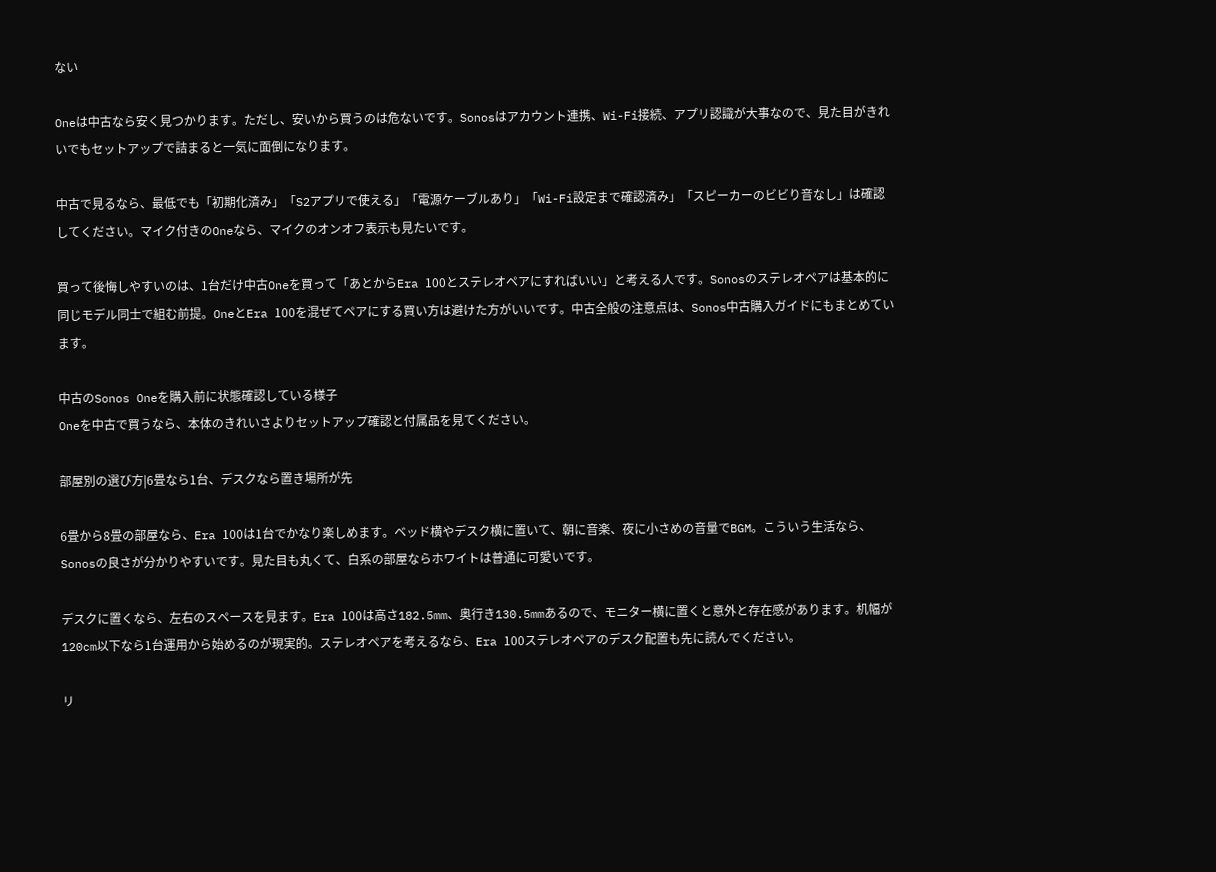ない

Oneは中古なら安く見つかります。ただし、安いから買うのは危ないです。Sonosはアカウント連携、Wi-Fi接続、アプリ認識が大事なので、見た目がきれいでもセットアップで詰まると一気に面倒になります。

中古で見るなら、最低でも「初期化済み」「S2アプリで使える」「電源ケーブルあり」「Wi-Fi設定まで確認済み」「スピーカーのビビり音なし」は確認してください。マイク付きのOneなら、マイクのオンオフ表示も見たいです。

買って後悔しやすいのは、1台だけ中古Oneを買って「あとからEra 100とステレオペアにすればいい」と考える人です。Sonosのステレオペアは基本的に同じモデル同士で組む前提。OneとEra 100を混ぜてペアにする買い方は避けた方がいいです。中古全般の注意点は、Sonos中古購入ガイドにもまとめています。

中古のSonos Oneを購入前に状態確認している様子
Oneを中古で買うなら、本体のきれいさよりセットアップ確認と付属品を見てください。

部屋別の選び方|6畳なら1台、デスクなら置き場所が先

6畳から8畳の部屋なら、Era 100は1台でかなり楽しめます。ベッド横やデスク横に置いて、朝に音楽、夜に小さめの音量でBGM。こういう生活なら、Sonosの良さが分かりやすいです。見た目も丸くて、白系の部屋ならホワイトは普通に可愛いです。

デスクに置くなら、左右のスペースを見ます。Era 100は高さ182.5mm、奥行き130.5mmあるので、モニター横に置くと意外と存在感があります。机幅が120cm以下なら1台運用から始めるのが現実的。ステレオペアを考えるなら、Era 100ステレオペアのデスク配置も先に読んでください。

リ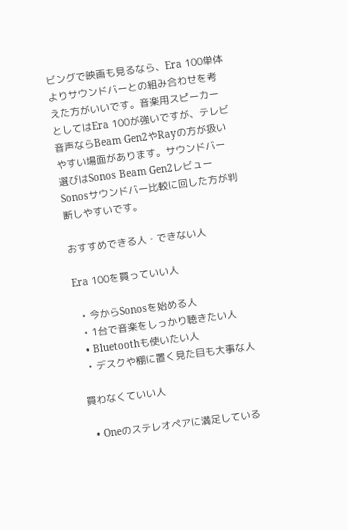ビングで映画も見るなら、Era 100単体よりサウンドバーとの組み合わせを考えた方がいいです。音楽用スピーカーとしてはEra 100が強いですが、テレビ音声ならBeam Gen2やRayの方が扱いやすい場面があります。サウンドバー選びはSonos Beam Gen2レビューSonosサウンドバー比較に回した方が判断しやすいです。

おすすめできる人・できない人

Era 100を買っていい人

  • 今からSonosを始める人
  • 1台で音楽をしっかり聴きたい人
  • Bluetoothも使いたい人
  • デスクや棚に置く見た目も大事な人

買わなくていい人

  • Oneのステレオペアに満足している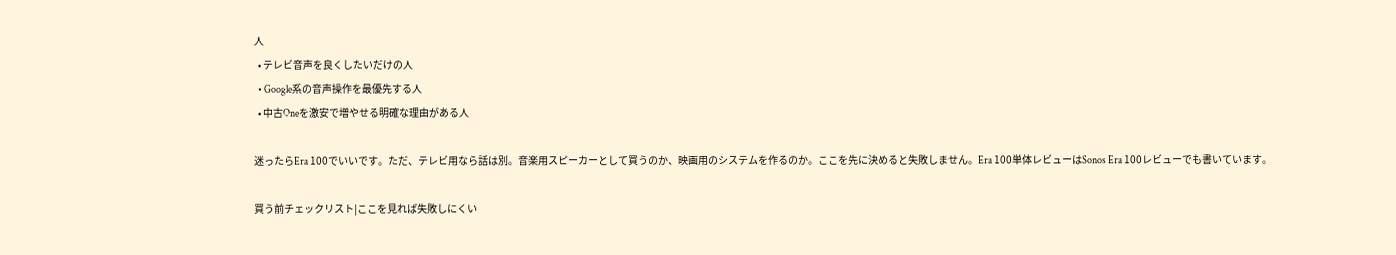人
  • テレビ音声を良くしたいだけの人
  • Google系の音声操作を最優先する人
  • 中古Oneを激安で増やせる明確な理由がある人

迷ったらEra 100でいいです。ただ、テレビ用なら話は別。音楽用スピーカーとして買うのか、映画用のシステムを作るのか。ここを先に決めると失敗しません。Era 100単体レビューはSonos Era 100レビューでも書いています。

買う前チェックリスト|ここを見れば失敗しにくい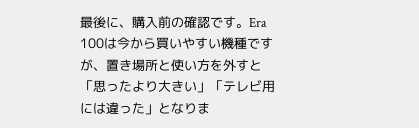最後に、購入前の確認です。Era 100は今から買いやすい機種ですが、置き場所と使い方を外すと「思ったより大きい」「テレビ用には違った」となりま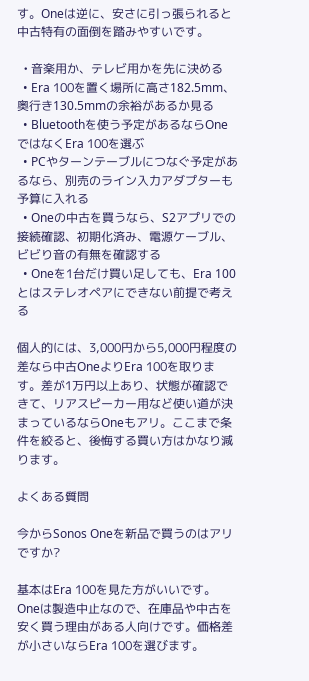す。Oneは逆に、安さに引っ張られると中古特有の面倒を踏みやすいです。

  • 音楽用か、テレビ用かを先に決める
  • Era 100を置く場所に高さ182.5mm、奥行き130.5mmの余裕があるか見る
  • Bluetoothを使う予定があるならOneではなくEra 100を選ぶ
  • PCやターンテーブルにつなぐ予定があるなら、別売のライン入力アダプターも予算に入れる
  • Oneの中古を買うなら、S2アプリでの接続確認、初期化済み、電源ケーブル、ビビり音の有無を確認する
  • Oneを1台だけ買い足しても、Era 100とはステレオペアにできない前提で考える

個人的には、3,000円から5,000円程度の差なら中古OneよりEra 100を取ります。差が1万円以上あり、状態が確認できて、リアスピーカー用など使い道が決まっているならOneもアリ。ここまで条件を絞ると、後悔する買い方はかなり減ります。

よくある質問

今からSonos Oneを新品で買うのはアリですか?

基本はEra 100を見た方がいいです。Oneは製造中止なので、在庫品や中古を安く買う理由がある人向けです。価格差が小さいならEra 100を選びます。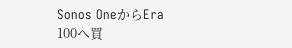Sonos OneからEra 100へ買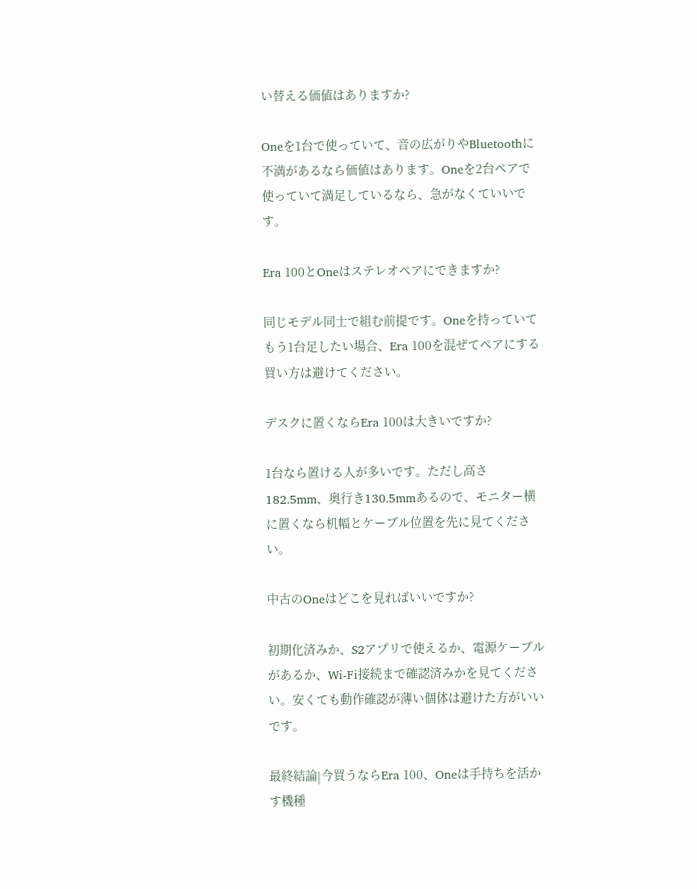い替える価値はありますか?

Oneを1台で使っていて、音の広がりやBluetoothに不満があるなら価値はあります。Oneを2台ペアで使っていて満足しているなら、急がなくていいです。

Era 100とOneはステレオペアにできますか?

同じモデル同士で組む前提です。Oneを持っていてもう1台足したい場合、Era 100を混ぜてペアにする買い方は避けてください。

デスクに置くならEra 100は大きいですか?

1台なら置ける人が多いです。ただし高さ182.5mm、奥行き130.5mmあるので、モニター横に置くなら机幅とケーブル位置を先に見てください。

中古のOneはどこを見ればいいですか?

初期化済みか、S2アプリで使えるか、電源ケーブルがあるか、Wi-Fi接続まで確認済みかを見てください。安くても動作確認が薄い個体は避けた方がいいです。

最終結論|今買うならEra 100、Oneは手持ちを活かす機種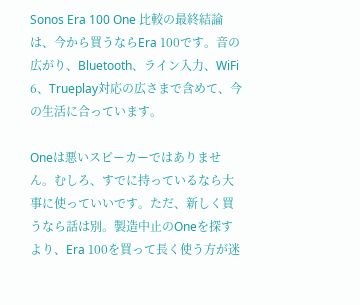Sonos Era 100 One 比較の最終結論は、今から買うならEra 100です。音の広がり、Bluetooth、ライン入力、WiFi 6、Trueplay対応の広さまで含めて、今の生活に合っています。

Oneは悪いスピーカーではありません。むしろ、すでに持っているなら大事に使っていいです。ただ、新しく買うなら話は別。製造中止のOneを探すより、Era 100を買って長く使う方が迷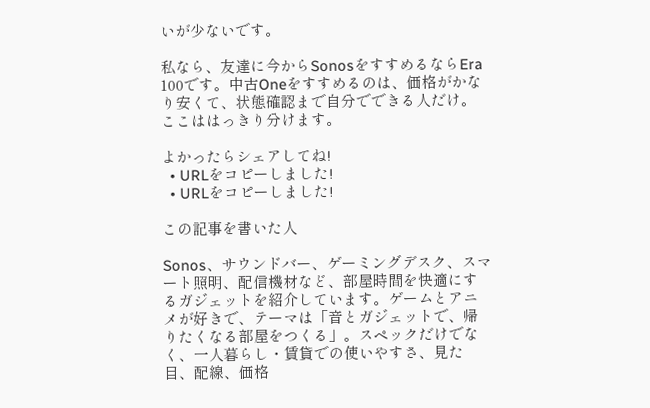いが少ないです。

私なら、友達に今からSonosをすすめるならEra 100です。中古Oneをすすめるのは、価格がかなり安くて、状態確認まで自分でできる人だけ。ここははっきり分けます。

よかったらシェアしてね!
  • URLをコピーしました!
  • URLをコピーしました!

この記事を書いた人

Sonos、サウンドバー、ゲーミングデスク、スマート照明、配信機材など、部屋時間を快適にするガジェットを紹介しています。ゲームとアニメが好きで、テーマは「音とガジェットで、帰りたくなる部屋をつくる」。スペックだけでなく、一人暮らし・賃貸での使いやすさ、見た目、配線、価格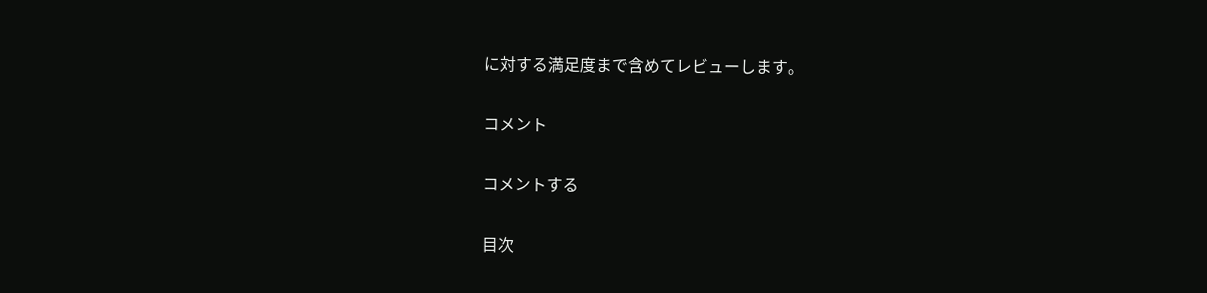に対する満足度まで含めてレビューします。

コメント

コメントする

目次